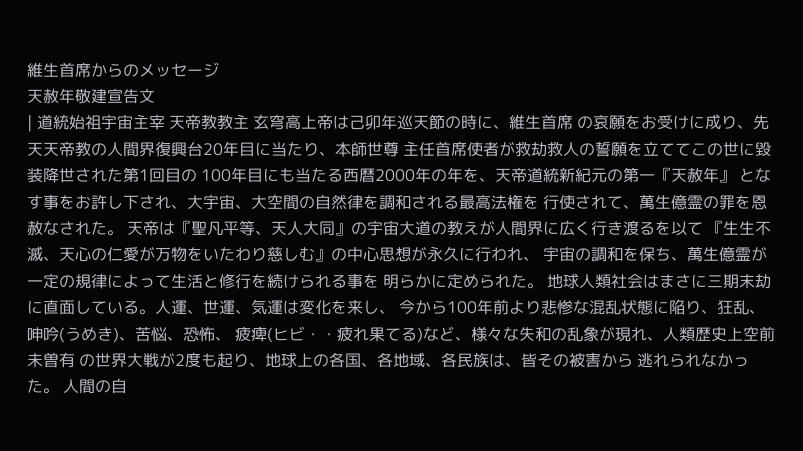維生首席からのメッセージ
天赦年敬建宣告文
| 道統始祖宇宙主宰 天帝教教主 玄穹高上帝は己卯年巡天節の時に、維生首席 の哀願をお受けに成り、先天天帝教の人間界復興台20年目に当たり、本師世尊 主任首席使者が救劫救人の誓願を立ててこの世に毀装降世された第1回目の 100年目にも当たる西暦2000年の年を、天帝道統新紀元の第一『天赦年』 となす事をお許し下され、大宇宙、大空間の自然律を調和される最高法権を 行使されて、萬生億霊の罪を恩赦なされた。 天帝は『聖凡平等、天人大同』の宇宙大道の教えが人間界に広く行き渡るを以て 『生生不滅、天心の仁愛が万物をいたわり慈しむ』の中心思想が永久に行われ、 宇宙の調和を保ち、萬生億霊が一定の規律によって生活と修行を続けられる事を 明らかに定められた。 地球人類社会はまさに三期末劫に直面している。人運、世運、気運は変化を来し、 今から100年前より悲惨な混乱状態に陥り、狂乱、呻吟(うめき)、苦悩、恐怖、 疲痺(ヒビ・・疲れ果てる)など、様々な失和の乱象が現れ、人類歴史上空前未曽有 の世界大戦が2度も起り、地球上の各国、各地域、各民族は、皆その被害から 逃れられなかった。 人間の自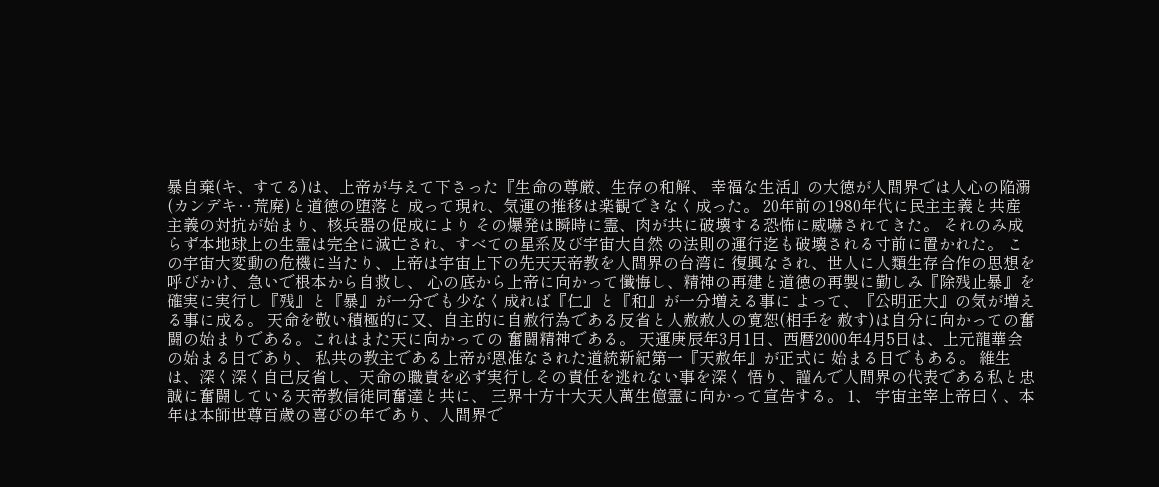暴自棄(キ、すてる)は、上帝が与えて下さった『生命の尊厳、生存の和解、 幸福な生活』の大徳が人間界では人心の陥溺(カンデキ‥荒廃)と道徳の堕落と 成って現れ、気運の推移は楽観できなく成った。 20年前の1980年代に民主主義と共産主義の対抗が始まり、核兵器の促成により その爆発は瞬時に霊、肉が共に破壊する恐怖に威嚇されてきた。 それのみ成らず本地球上の生霊は完全に滅亡され、すべての星系及び宇宙大自然 の法則の運行迄も破壊される寸前に置かれた。 この宇宙大変動の危機に当たり、上帝は宇宙上下の先天天帝教を人間界の台湾に 復興なされ、世人に人類生存合作の思想を呼びかけ、急いで根本から自救し、 心の底から上帝に向かって懺悔し、精神の再建と道徳の再製に勤しみ『除残止暴』を 確実に実行し『残』と『暴』が一分でも少なく成れば『仁』と『和』が一分増える事に よって、『公明正大』の気が増える事に成る。 天命を敬い積極的に又、自主的に自赦行為である反省と人赦赦人の寛恕(相手を 赦す)は自分に向かっての奮闘の始まりである。これはまた天に向かっての 奮闘精神である。 天運庚辰年3月1日、西暦2000年4月5日は、上元龍華会の始まる日であり、 私共の教主である上帝が恩准なされた道統新紀第一『天赦年』が正式に 始まる日でもある。 維生は、深く深く自己反省し、天命の職責を必ず実行しその責任を逃れない事を深く 悟り、謹んで人間界の代表である私と忠誠に奮闘している天帝教信徒同奮達と共に、 三界十方十大天人萬生億霊に向かって宣告する。 1、 宇宙主宰上帝曰く、本年は本師世尊百歳の喜びの年であり、人間界で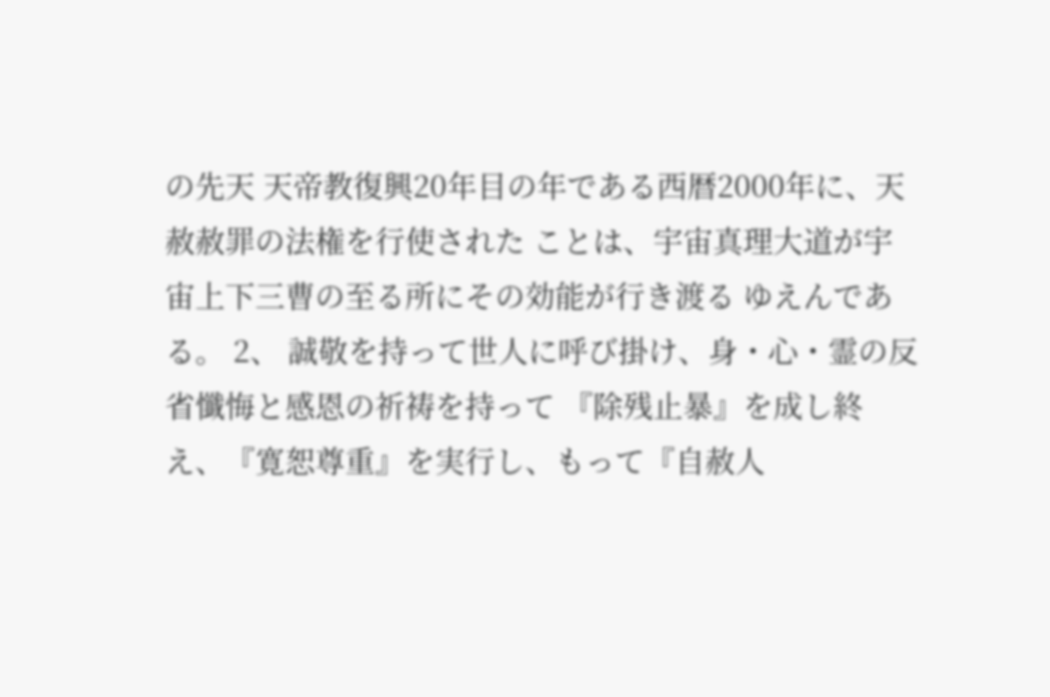の先天 天帝教復興20年目の年である西暦2000年に、天赦赦罪の法権を行使された ことは、宇宙真理大道が宇宙上下三曹の至る所にその効能が行き渡る ゆえんである。 2、 誠敬を持って世人に呼び掛け、身・心・霊の反省懺悔と感恩の祈祷を持って 『除残止暴』を成し終え、『寛恕尊重』を実行し、もって『自赦人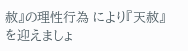赦』の理性行為 により『天赦』を迎えましょ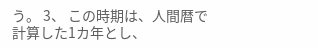う。 3、 この時期は、人間暦で計算した1カ年とし、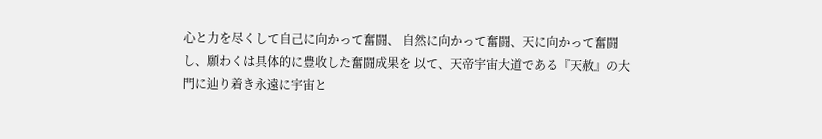心と力を尽くして自己に向かって奮闘、 自然に向かって奮闘、天に向かって奮闘し、願わくは具体的に豊收した奮闘成果を 以て、天帝宇宙大道である『天赦』の大門に辿り着き永遠に宇宙と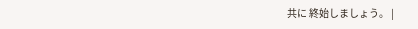共に 終始しましょう。 |